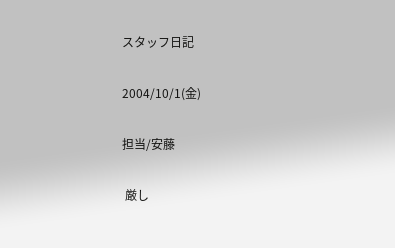スタッフ日記

2004/10/1(金)

担当/安藤

 厳し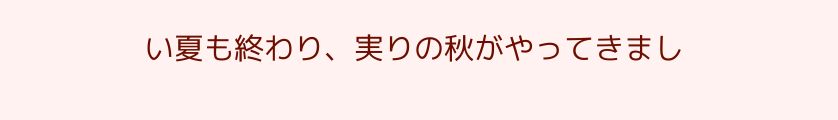い夏も終わり、実りの秋がやってきまし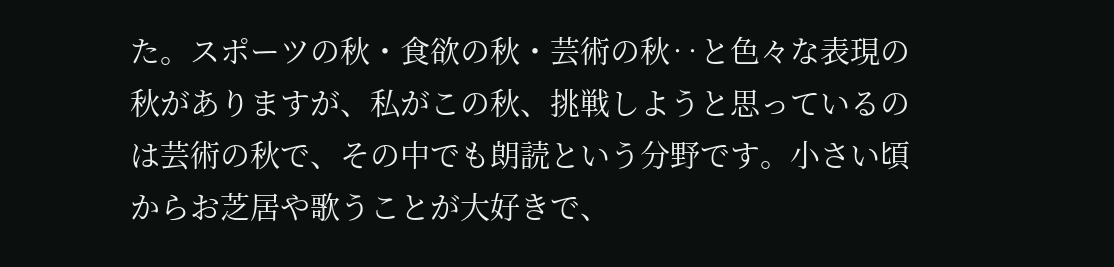た。スポーツの秋・食欲の秋・芸術の秋‥と色々な表現の秋がありますが、私がこの秋、挑戦しようと思っているのは芸術の秋で、その中でも朗読という分野です。小さい頃からお芝居や歌うことが大好きで、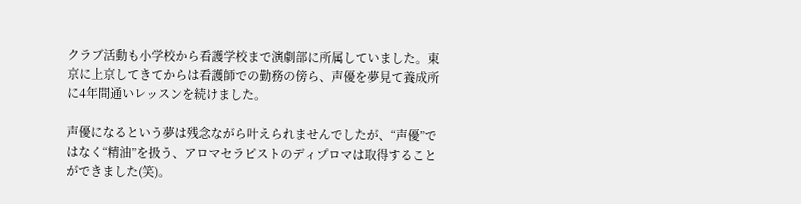クラブ活動も小学校から看護学校まで演劇部に所属していました。東京に上京してきてからは看護師での勤務の傍ら、声優を夢見て養成所に4年間通いレッスンを続けました。

声優になるという夢は残念ながら叶えられませんでしたが、“声優”ではなく“精油”を扱う、アロマセラピストのディプロマは取得することができました(笑)。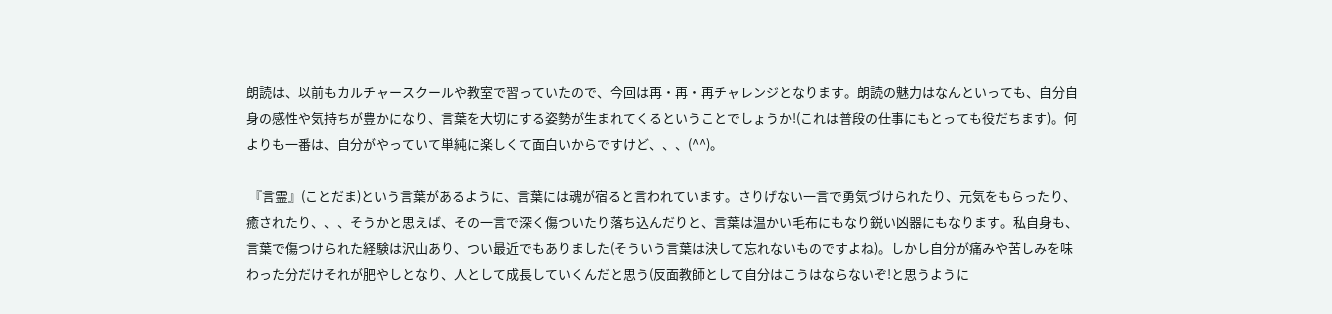朗読は、以前もカルチャースクールや教室で習っていたので、今回は再・再・再チャレンジとなります。朗読の魅力はなんといっても、自分自身の感性や気持ちが豊かになり、言葉を大切にする姿勢が生まれてくるということでしょうか!(これは普段の仕事にもとっても役だちます)。何よりも一番は、自分がやっていて単純に楽しくて面白いからですけど、、、(^^)。

 『言霊』(ことだま)という言葉があるように、言葉には魂が宿ると言われています。さりげない一言で勇気づけられたり、元気をもらったり、癒されたり、、、そうかと思えば、その一言で深く傷ついたり落ち込んだりと、言葉は温かい毛布にもなり鋭い凶器にもなります。私自身も、言葉で傷つけられた経験は沢山あり、つい最近でもありました(そういう言葉は決して忘れないものですよね)。しかし自分が痛みや苦しみを味わった分だけそれが肥やしとなり、人として成長していくんだと思う(反面教師として自分はこうはならないぞ!と思うように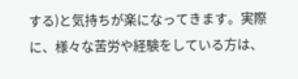する)と気持ちが楽になってきます。実際に、様々な苦労や経験をしている方は、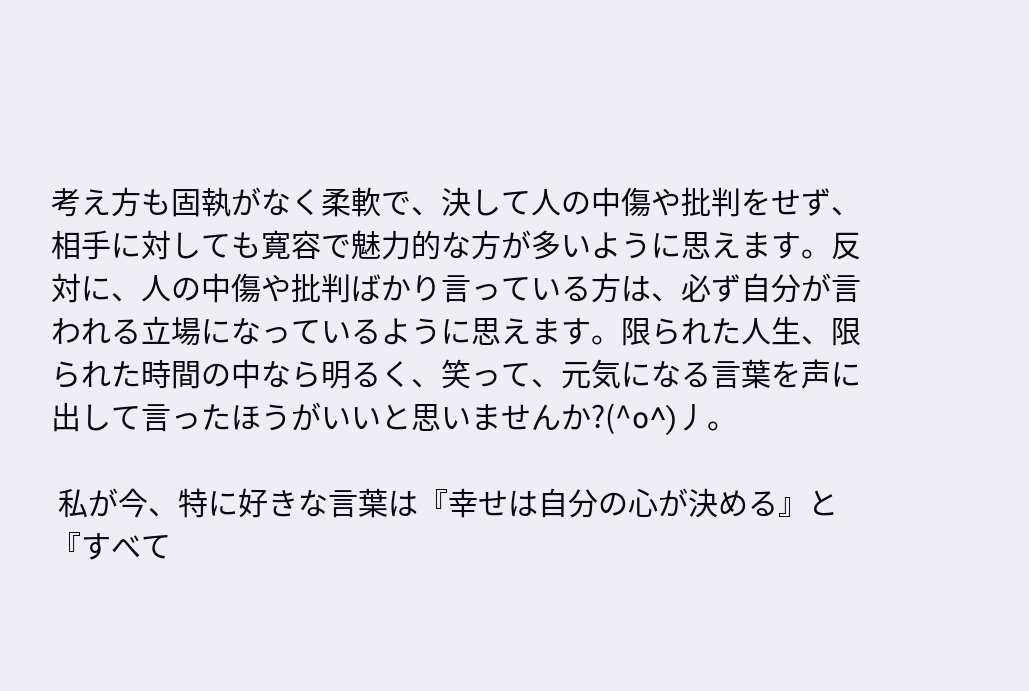考え方も固執がなく柔軟で、決して人の中傷や批判をせず、相手に対しても寛容で魅力的な方が多いように思えます。反対に、人の中傷や批判ばかり言っている方は、必ず自分が言われる立場になっているように思えます。限られた人生、限られた時間の中なら明るく、笑って、元気になる言葉を声に出して言ったほうがいいと思いませんか?(^o^)丿。

 私が今、特に好きな言葉は『幸せは自分の心が決める』と『すべて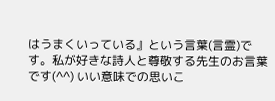はうまくいっている』という言葉(言霊)です。私が好きな詩人と尊敬する先生のお言葉です(^^) いい意味での思いこ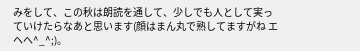みをして、この秋は朗読を通して、少しでも人として実っていけたらなあと思います(顔はまん丸で熟してますがね エヘへ^_^;)。